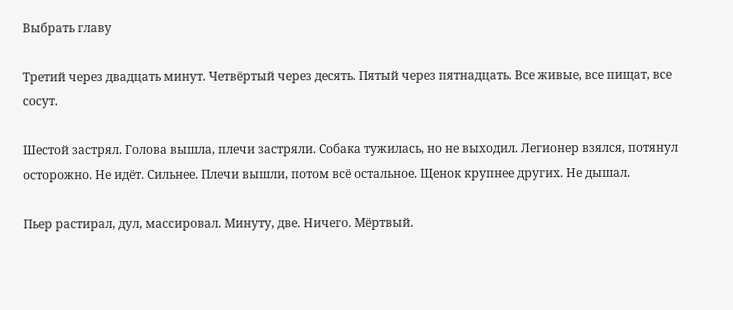Выбрать главу

Третий через двадцать минут. Четвёртый через десять. Пятый через пятнадцать. Все живые, все пищат, все сосут.

Шестой застрял. Голова вышла, плечи застряли. Собака тужилась, но не выходил. Легионер взялся, потянул осторожно. Не идёт. Сильнее. Плечи вышли, потом всё остальное. Щенок крупнее других. Не дышал.

Пьер растирал, дул, массировал. Минуту, две. Ничего. Мёртвый.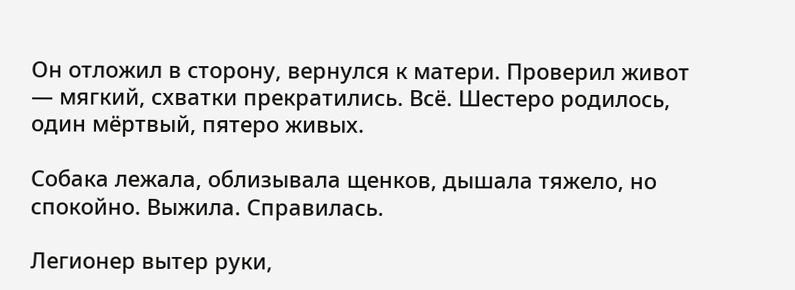Он отложил в сторону, вернулся к матери. Проверил живот — мягкий, схватки прекратились. Всё. Шестеро родилось, один мёртвый, пятеро живых.

Собака лежала, облизывала щенков, дышала тяжело, но спокойно. Выжила. Справилась.

Легионер вытер руки,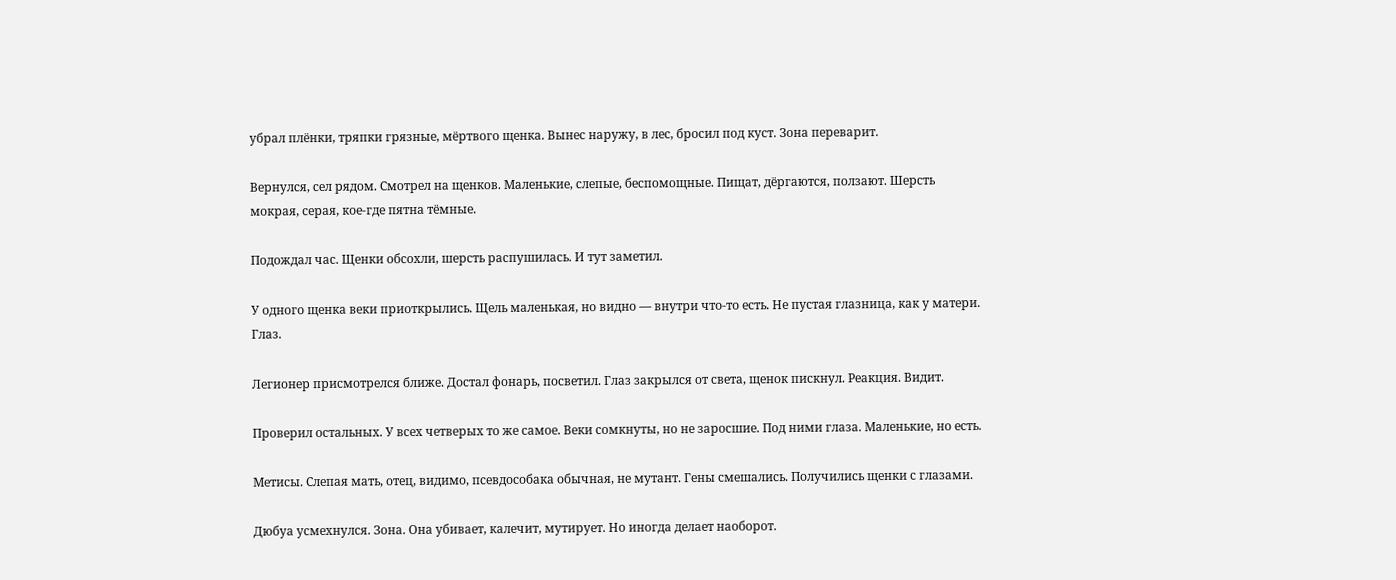убрал плёнки, тряпки грязные, мёртвого щенка. Вынес наружу, в лес, бросил под куст. Зона переварит.

Вернулся, сел рядом. Смотрел на щенков. Маленькие, слепые, беспомощные. Пищат, дёргаются, ползают. Шерсть мокрая, серая, кое-где пятна тёмные.

Подождал час. Щенки обсохли, шерсть распушилась. И тут заметил.

У одного щенка веки приоткрылись. Щель маленькая, но видно — внутри что-то есть. Не пустая глазница, как у матери. Глаз.

Легионер присмотрелся ближе. Достал фонарь, посветил. Глаз закрылся от света, щенок пискнул. Реакция. Видит.

Проверил остальных. У всех четверых то же самое. Веки сомкнуты, но не заросшие. Под ними глаза. Маленькие, но есть.

Метисы. Слепая мать, отец, видимо, псевдособака обычная, не мутант. Гены смешались. Получились щенки с глазами.

Дюбуа усмехнулся. Зона. Она убивает, калечит, мутирует. Но иногда делает наоборот.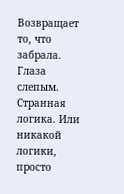Возвращает то, что забрала. Глаза слепым. Странная логика. Или никакой логики, просто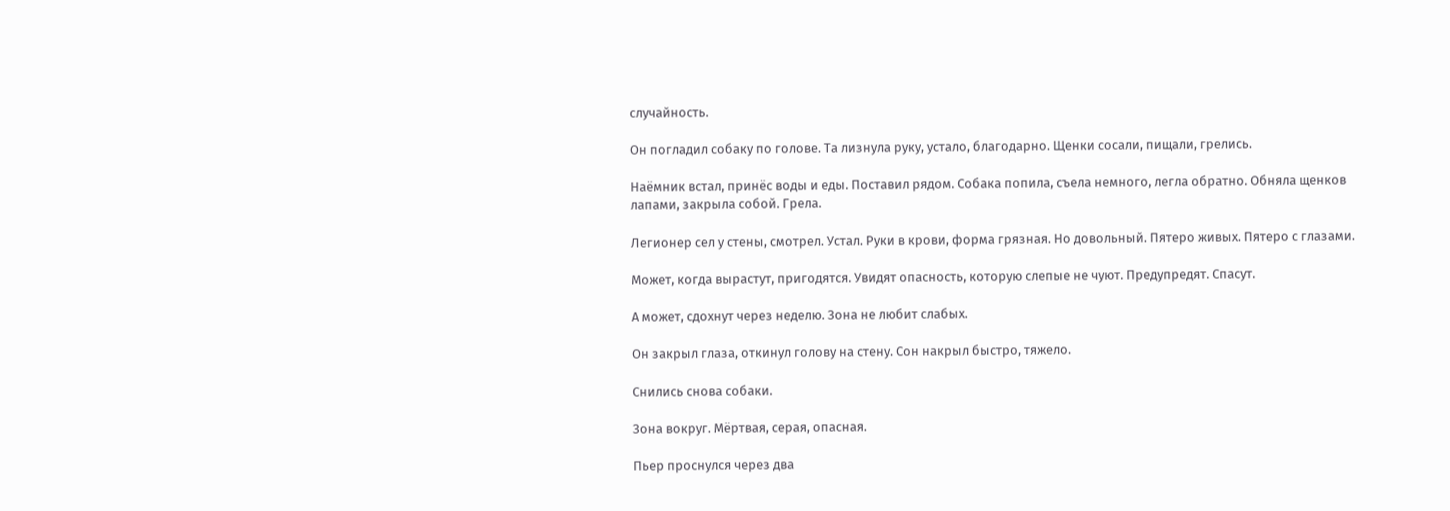случайность.

Он погладил собаку по голове. Та лизнула руку, устало, благодарно. Щенки сосали, пищали, грелись.

Наёмник встал, принёс воды и еды. Поставил рядом. Собака попила, съела немного, легла обратно. Обняла щенков лапами, закрыла собой. Грела.

Легионер сел у стены, смотрел. Устал. Руки в крови, форма грязная. Но довольный. Пятеро живых. Пятеро с глазами.

Может, когда вырастут, пригодятся. Увидят опасность, которую слепые не чуют. Предупредят. Спасут.

А может, сдохнут через неделю. Зона не любит слабых.

Он закрыл глаза, откинул голову на стену. Сон накрыл быстро, тяжело.

Снились снова собаки.

Зона вокруг. Мёртвая, серая, опасная.

Пьер проснулся через два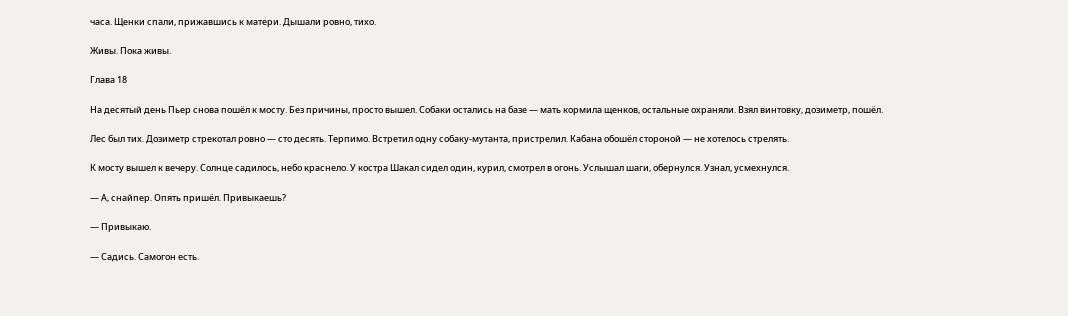часа. Щенки спали, прижавшись к матери. Дышали ровно, тихо.

Живы. Пока живы.

Глава 18

На десятый день Пьер снова пошёл к мосту. Без причины, просто вышел. Собаки остались на базе — мать кормила щенков, остальные охраняли. Взял винтовку, дозиметр, пошёл.

Лес был тих. Дозиметр стрекотал ровно — сто десять. Терпимо. Встретил одну собаку-мутанта, пристрелил. Кабана обошёл стороной — не хотелось стрелять.

К мосту вышел к вечеру. Солнце садилось, небо краснело. У костра Шакал сидел один, курил, смотрел в огонь. Услышал шаги, обернулся. Узнал, усмехнулся.

— А, снайпер. Опять пришёл. Привыкаешь?

— Привыкаю.

— Садись. Самогон есть.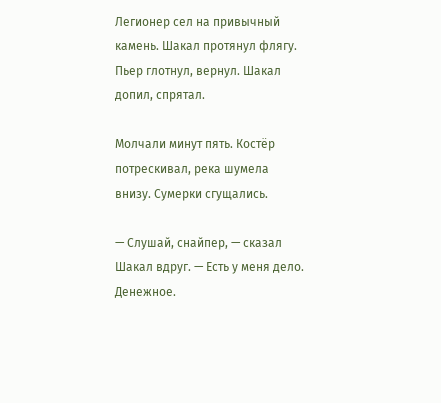Легионер сел на привычный камень. Шакал протянул флягу. Пьер глотнул, вернул. Шакал допил, спрятал.

Молчали минут пять. Костёр потрескивал, река шумела внизу. Сумерки сгущались.

— Слушай, снайпер, — сказал Шакал вдруг. — Есть у меня дело. Денежное.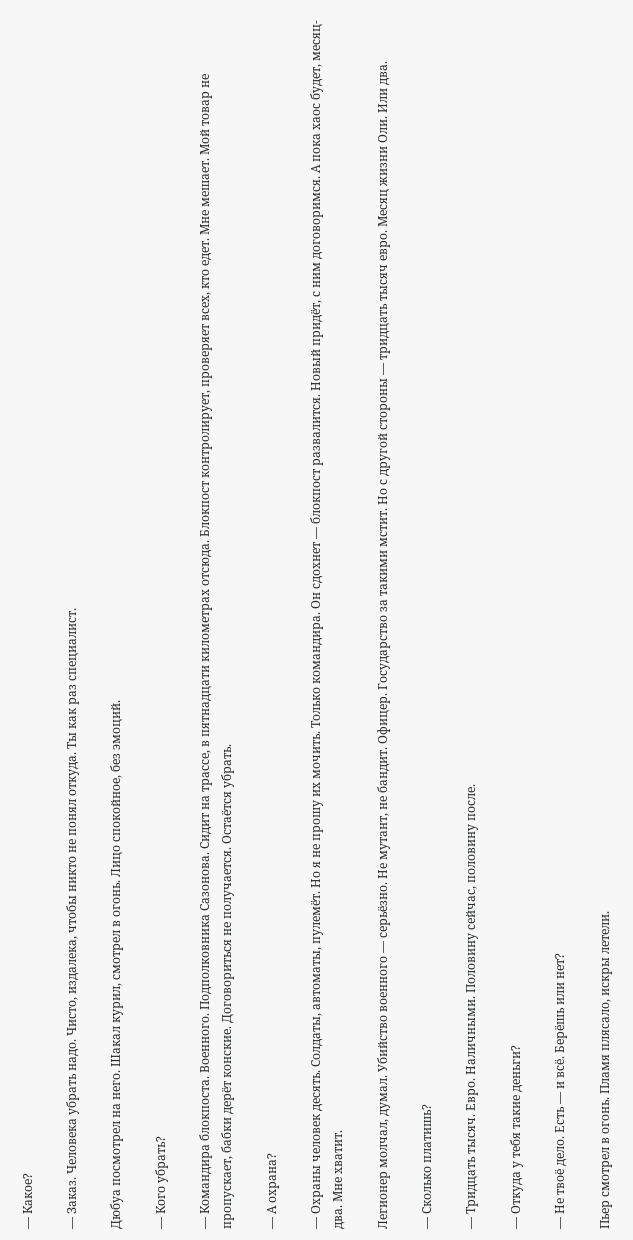— Какое?

— Заказ. Человека убрать надо. Чисто, издалека, чтобы никто не понял откуда. Ты как раз специалист.

Дюбуа посмотрел на него. Шакал курил, смотрел в огонь. Лицо спокойное, без эмоций.

— Кого убрать?

— Командира блокпоста. Военного. Подполковника Сазонова. Сидит на трассе, в пятнадцати километрах отсюда. Блокпост контролирует, проверяет всех, кто едет. Мне мешает. Мой товар не пропускает, бабки дерёт конские. Договориться не получается. Остаётся убрать.

— А охрана?

— Охраны человек десять. Солдаты, автоматы, пулемёт. Но я не прошу их мочить. Только командира. Он сдохнет — блокпост развалится. Новый придёт, с ним договоримся. А пока хаос будет, месяц-два. Мне хватит.

Легионер молчал, думал. Убийство военного — серьёзно. Не мутант, не бандит. Офицер. Государство за такими мстит. Но с другой стороны — тридцать тысяч евро. Месяц жизни Оли. Или два.

— Сколько платишь?

— Тридцать тысяч. Евро. Наличными. Половину сейчас, половину после.

— Откуда у тебя такие деньги?

— Не твоё дело. Есть — и всё. Берёшь или нет?

Пьер смотрел в огонь. Пламя плясало, искры летели.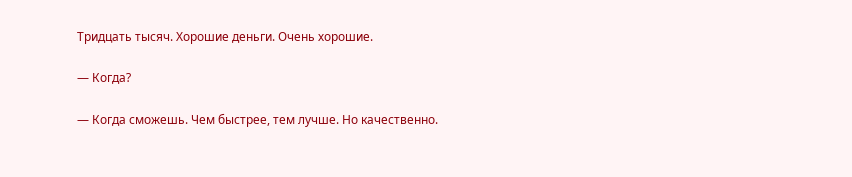Тридцать тысяч. Хорошие деньги. Очень хорошие.

— Когда?

— Когда сможешь. Чем быстрее, тем лучше. Но качественно.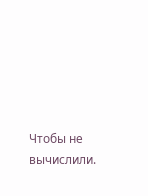Чтобы не вычислили.